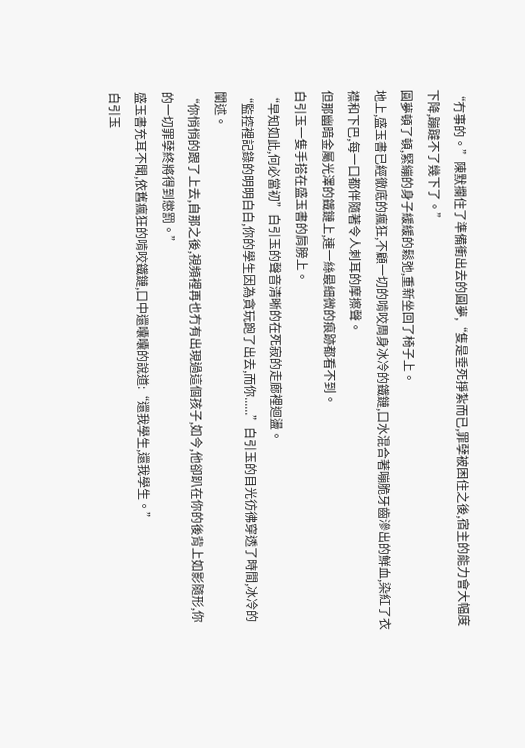“冇事的。”陳默攔住了準備衝出去的圓夢,“隻是垂死掙紮而已,罪孽被困住之後,宿主的能力會大幅度下降,蹦躂不了幾下了。”
圓夢頓了頓,緊繃的身子緩緩的鬆弛,重新坐回了椅子上。
地上,盛玉書已經徹底的瘋狂,不顧一切的啃咬周身冰冷的鐵鏈,口水混合著嘣脆牙齒滲出的鮮血,染紅了衣襟和下巴,每一口都伴隨著令人刺耳的摩擦聲。
但那幽暗金屬光澤的鐵鏈上,連一絲最細微的痕跡都看不到。
白引玉一隻手搭在盛玉書的肩膀上。
“早知如此,何必當初”白引玉的聲音清晰的在死寂的走廊裡迴盪。
“監控裡記錄的明明白白,你的學生因為貪玩跑了出去,而你......”白引玉的目光彷彿穿透了時間,冰冷的闡述。
“你悄悄的跟了上去,自那之後,視頻裡再也冇有出現過這個孩子,如今,他卻趴在你的後背上如影隨形,你的一切罪孽終將得到懲罰。”
盛玉書充耳不聞,依舊瘋狂的啃咬鐵鏈,口中還囔囔的說道:“還我學生,還我學生。”
白引玉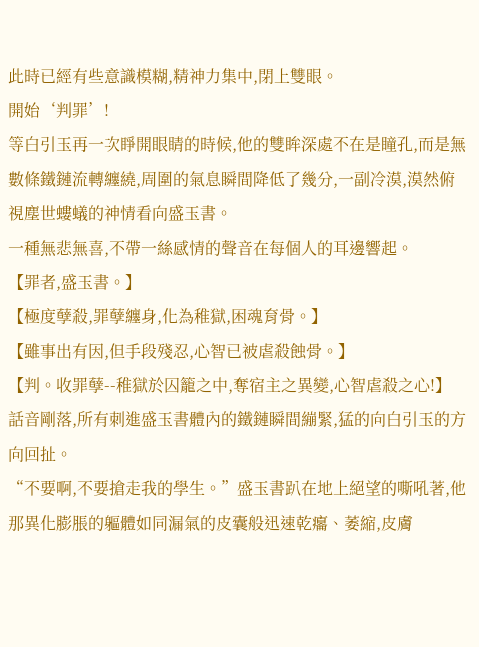此時已經有些意識模糊,精神力集中,閉上雙眼。
開始‘判罪’!
等白引玉再一次睜開眼睛的時候,他的雙眸深處不在是瞳孔,而是無數條鐵鏈流轉纏繞,周圍的氣息瞬間降低了幾分,一副冷漠,漠然俯視塵世螻蟻的神情看向盛玉書。
一種無悲無喜,不帶一絲感情的聲音在每個人的耳邊響起。
【罪者,盛玉書。】
【極度孽殺,罪孽纏身,化為稚獄,困魂育骨。】
【雖事出有因,但手段殘忍,心智已被虐殺蝕骨。】
【判。收罪孽--稚獄於囚籠之中,奪宿主之異變,心智虐殺之心!】
話音剛落,所有刺進盛玉書體內的鐵鏈瞬間繃緊,猛的向白引玉的方向回扯。
“不要啊,不要搶走我的學生。”盛玉書趴在地上絕望的嘶吼著,他那異化膨脹的軀體如同漏氣的皮囊般迅速乾癟、萎縮,皮膚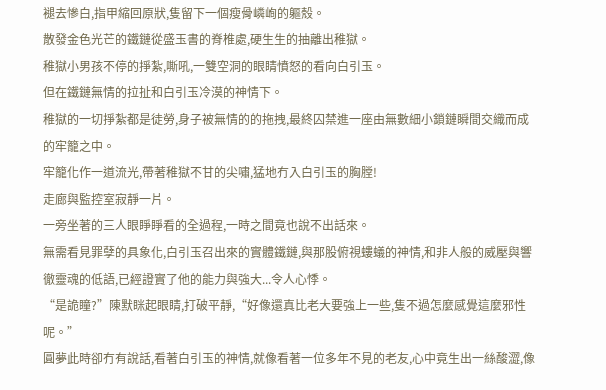褪去慘白,指甲縮回原狀,隻留下一個瘦骨嶙峋的軀殼。
散發金色光芒的鐵鏈從盛玉書的脊椎處,硬生生的抽離出稚獄。
稚獄小男孩不停的掙紮,嘶吼,一雙空洞的眼睛憤怒的看向白引玉。
但在鐵鏈無情的拉扯和白引玉冷漠的神情下。
稚獄的一切掙紮都是徒勞,身子被無情的的拖拽,最終囚禁進一座由無數細小鎖鏈瞬間交織而成的牢籠之中。
牢籠化作一道流光,帶著稚獄不甘的尖嘯,猛地冇入白引玉的胸膛!
走廊與監控室寂靜一片。
一旁坐著的三人眼睜睜看的全過程,一時之間竟也說不出話來。
無需看見罪孽的具象化,白引玉召出來的實體鐵鏈,與那股俯視螻蟻的神情,和非人般的威壓與響徹靈魂的低語,已經證實了他的能力與強大...令人心悸。
“是詭瞳?”陳默眯起眼睛,打破平靜,“好像還真比老大要強上一些,隻不過怎麼感覺這麼邪性呢。”
圓夢此時卻冇有說話,看著白引玉的神情,就像看著一位多年不見的老友,心中竟生出一絲酸澀,像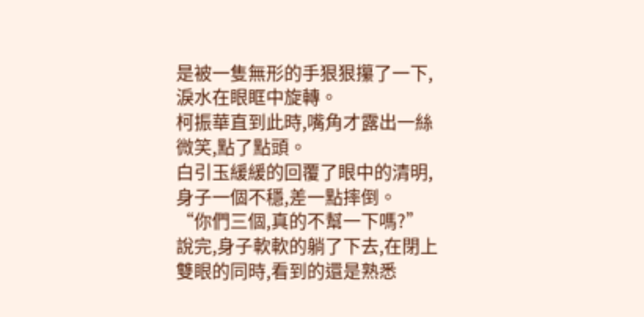是被一隻無形的手狠狠攥了一下,淚水在眼眶中旋轉。
柯振華直到此時,嘴角才露出一絲微笑,點了點頭。
白引玉緩緩的回覆了眼中的清明,身子一個不穩,差一點摔倒。
“你們三個,真的不幫一下嗎?”
說完,身子軟軟的躺了下去,在閉上雙眼的同時,看到的還是熟悉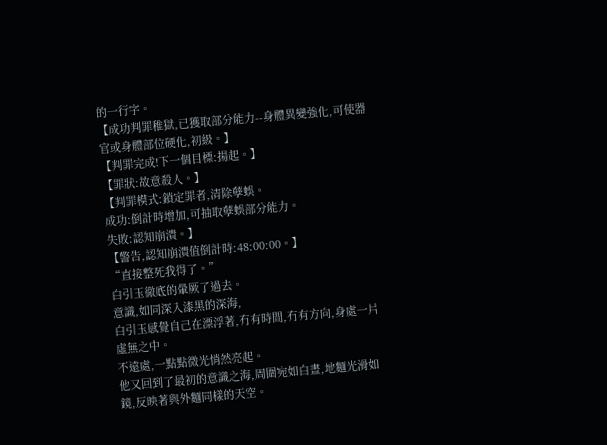的一行字。
【成功判罪稚獄,已獲取部分能力--身體異變強化,可使器官或身體部位硬化,初級。】
【判罪完成!下一個目標:揚起。】
【罪狀:故意殺人。】
【判罪模式:鎖定罪者,清除孽蜈。
成功:倒計時增加,可抽取孽蜈部分能力。
失敗:認知崩潰。】
【警告,認知崩潰值倒計時:48:00:00。】
“直接整死我得了。”
白引玉徹底的暈厥了過去。
意識,如同深入漆黑的深海,
白引玉感覺自己在漂浮著,冇有時間,冇有方向,身處一片虛無之中。
不遠處,一點點微光悄然亮起。
他又回到了最初的意識之海,周圍宛如白晝,地麵光滑如鏡,反映著與外麵同樣的天空。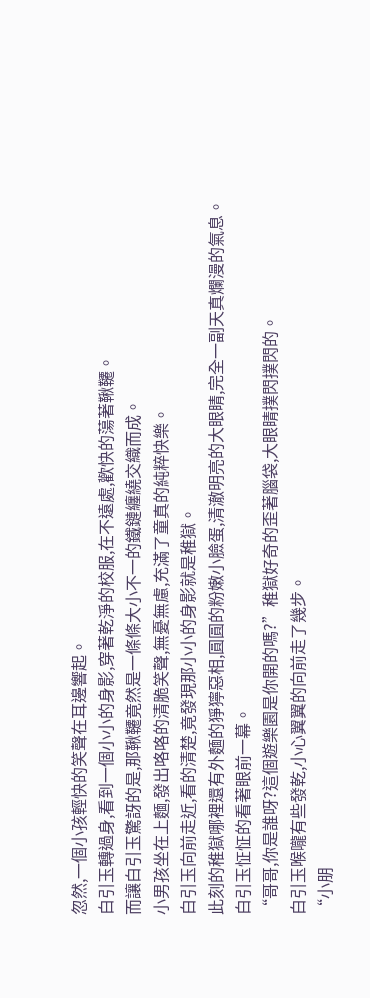忽然,一個小孩輕快的笑聲在耳邊響起。
白引玉轉過身,看到一個小小的身影,穿著乾淨的校服,在不遠處,歡快的蕩著鞦韆。
而讓白引玉驚訝的是,那鞦韆竟然是一條條大小不一的鐵鏈纏繞交織而成。
小男孩坐在上麵,發出咯咯的清脆笑聲,無憂無慮,充滿了童真的純粹快樂。
白引玉向前走近,看的清楚,竟發現那小小的身影就是稚獄。
此刻的稚獄哪裡還有外麵的猙獰惡相,圓圓的粉嫩小臉蛋,清澈明亮的大眼睛,完全一副天真爛漫的氣息。
白引玉怔怔的看著眼前一幕。
“哥哥,你是誰呀?這個遊樂園是你開的嗎?”稚獄好奇的歪著腦袋,大眼睛撲閃撲閃的。
白引玉喉嚨有些發乾,小心翼翼的向前走了幾步。
“小朋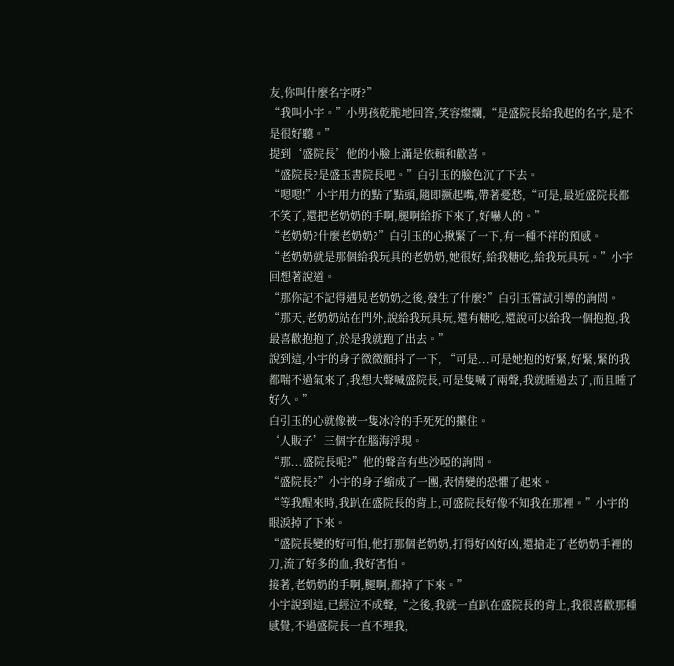友,你叫什麼名字呀?”
“我叫小宇。”小男孩乾脆地回答,笑容燦爛,“是盛院長給我起的名字,是不是很好聽。”
提到‘盛院長’他的小臉上滿是依賴和歡喜。
“盛院長?是盛玉書院長吧。”白引玉的臉色沉了下去。
“嗯嗯!”小宇用力的點了點頭,隨即撅起嘴,帶著憂愁,“可是,最近盛院長都不笑了,還把老奶奶的手啊,腿啊給拆下來了,好嚇人的。”
“老奶奶?什麼老奶奶?”白引玉的心揪緊了一下,有一種不祥的預感。
“老奶奶就是那個給我玩具的老奶奶,她很好,給我糖吃,給我玩具玩。”小宇回想著說道。
“那你記不記得遇見老奶奶之後,發生了什麼?”白引玉嘗試引導的詢問。
“那天,老奶奶站在門外,說給我玩具玩,還有糖吃,還說可以給我一個抱抱,我最喜歡抱抱了,於是我就跑了出去。”
說到這,小宇的身子微微顫抖了一下, “可是...可是她抱的好緊,好緊,緊的我都喘不過氣來了,我想大聲喊盛院長,可是隻喊了兩聲,我就睡過去了,而且睡了好久。”
白引玉的心就像被一隻冰冷的手死死的攥住。
‘人販子’三個字在腦海浮現。
“那...盛院長呢?”他的聲音有些沙啞的詢問。
“盛院長?”小宇的身子縮成了一團,表情變的恐懼了起來。
“等我醒來時,我趴在盛院長的背上,可盛院長好像不知我在那裡。”小宇的眼淚掉了下來。
“盛院長變的好可怕,他打那個老奶奶,打得好凶好凶,還搶走了老奶奶手裡的刀,流了好多的血,我好害怕。
接著,老奶奶的手啊,腿啊,都掉了下來。”
小宇說到這,已經泣不成聲,“之後,我就一直趴在盛院長的背上,我很喜歡那種感覺,不過盛院長一直不理我,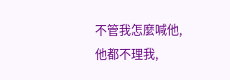不管我怎麼喊他,他都不理我,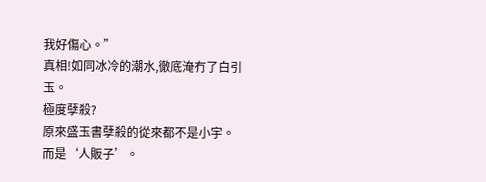我好傷心。”
真相!如同冰冷的潮水,徹底淹冇了白引玉。
極度孽殺?
原來盛玉書孽殺的從來都不是小宇。
而是‘人販子’。